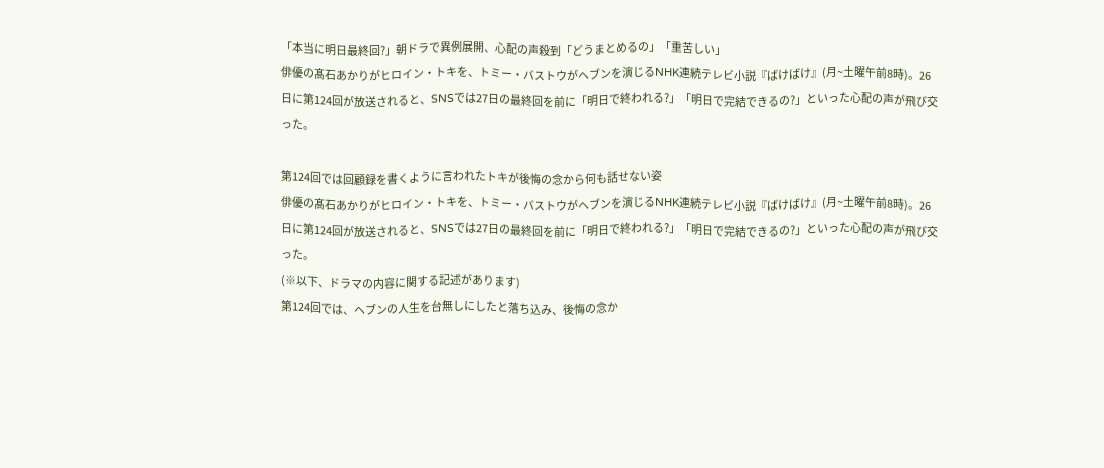「本当に明日最終回?」朝ドラで異例展開、心配の声殺到「どうまとめるの」「重苦しい」
俳優の髙石あかりがヒロイン・トキを、トミー・バストウがヘブンを演じるNHK連続テレビ小説『ばけばけ』(月~土曜午前8時)。26日に第124回が放送されると、SNSでは27日の最終回を前に「明日で終われる?」「明日で完結できるの?」といった心配の声が飛び交った。

第124回では回顧録を書くように言われたトキが後悔の念から何も話せない姿
俳優の髙石あかりがヒロイン・トキを、トミー・バストウがヘブンを演じるNHK連続テレビ小説『ばけばけ』(月~土曜午前8時)。26日に第124回が放送されると、SNSでは27日の最終回を前に「明日で終われる?」「明日で完結できるの?」といった心配の声が飛び交った。
(※以下、ドラマの内容に関する記述があります)
第124回では、ヘブンの人生を台無しにしたと落ち込み、後悔の念か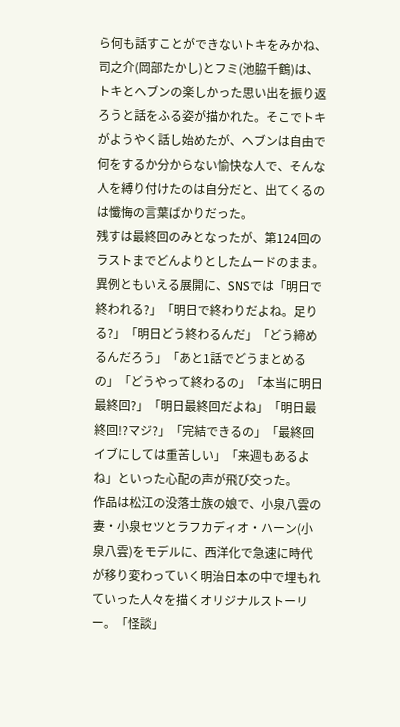ら何も話すことができないトキをみかね、司之介(岡部たかし)とフミ(池脇千鶴)は、トキとヘブンの楽しかった思い出を振り返ろうと話をふる姿が描かれた。そこでトキがようやく話し始めたが、ヘブンは自由で何をするか分からない愉快な人で、そんな人を縛り付けたのは自分だと、出てくるのは懺悔の言葉ばかりだった。
残すは最終回のみとなったが、第124回のラストまでどんよりとしたムードのまま。異例ともいえる展開に、SNSでは「明日で終われる?」「明日で終わりだよね。足りる?」「明日どう終わるんだ」「どう締めるんだろう」「あと1話でどうまとめるの」「どうやって終わるの」「本当に明日最終回?」「明日最終回だよね」「明日最終回!?マジ?」「完結できるの」「最終回イブにしては重苦しい」「来週もあるよね」といった心配の声が飛び交った。
作品は松江の没落士族の娘で、小泉八雲の妻・小泉セツとラフカディオ・ハーン(小泉八雲)をモデルに、西洋化で急速に時代が移り変わっていく明治日本の中で埋もれていった人々を描くオリジナルストーリー。「怪談」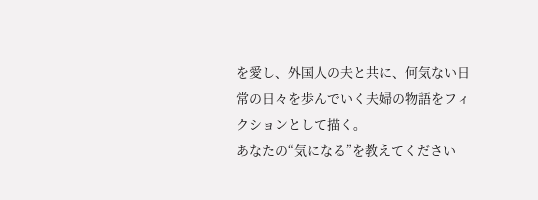を愛し、外国人の夫と共に、何気ない日常の日々を歩んでいく夫婦の物語をフィクションとして描く。
あなたの“気になる”を教えてください